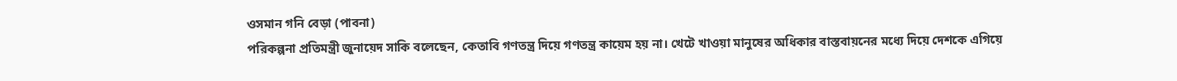ওসমান গনি বেড়া (পাবনা)
পরিকল্পনা প্রতিমন্ত্রী জুনায়েদ সাকি বলেছেন, কেতাবি গণতন্ত্র দিয়ে গণতন্ত্র কায়েম হয় না। খেটে খাওয়া মানুষের অধিকার বাস্তবায়নের মধ্যে দিয়ে দেশকে এগিয়ে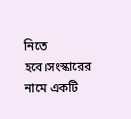নিতে হবে।সংস্কারের নামে একটি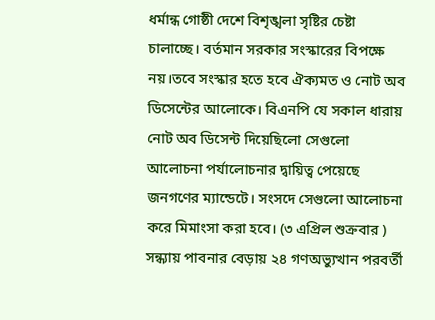ধর্মান্ধ গোষ্ঠী দেশে বিশৃঙ্খলা সৃষ্টির চেষ্টা চালাচ্ছে। বর্তমান সরকার সংস্কারের বিপক্ষে নয়।তবে সংস্কার হতে হবে ঐক্যমত ও নোট অব ডিসেন্টের আলোকে। বিএনপি যে সকাল ধারায় নোট অব ডিসেন্ট দিয়েছিলো সেগুলো আলোচনা পর্যালোচনার দ্বায়িত্ব পেয়েছে জনগণের ম্যান্ডেটে। সংসদে সেগুলো আলোচনা করে মিমাংসা করা হবে। (৩ এপ্রিল শুক্রবার ) সন্ধ্যায় পাবনার বেড়ায় ২৪ গণঅভ্যুত্থান পরবর্তী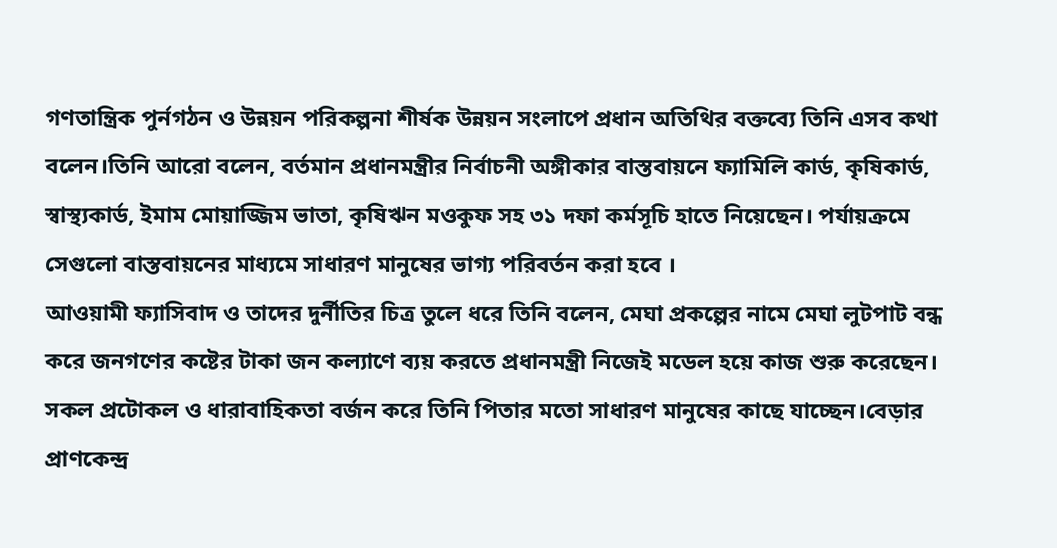গণতান্ত্রিক পুর্নগঠন ও উন্নয়ন পরিকল্পনা শীর্ষক উন্নয়ন সংলাপে প্রধান অতিথির বক্তব্যে তিনি এসব কথা বলেন।তিনি আরো বলেন, বর্তমান প্রধানমন্ত্রীর নির্বাচনী অঙ্গীকার বাস্তবায়নে ফ্যামিলি কার্ড, কৃষিকার্ড, স্বাস্থ্যকার্ড, ইমাম মোয়াজ্জিম ভাতা, কৃষিঋন মওকুফ সহ ৩১ দফা কর্মসূচি হাতে নিয়েছেন। পর্যায়ক্রমে সেগুলো বাস্তবায়নের মাধ্যমে সাধারণ মানুষের ভাগ্য পরিবর্তন করা হবে ।
আওয়ামী ফ্যাসিবাদ ও তাদের দুর্নীতির চিত্র তুলে ধরে তিনি বলেন, মেঘা প্রকল্পের নামে মেঘা লুটপাট বন্ধ করে জনগণের কষ্টের টাকা জন কল্যাণে ব্যয় করতে প্রধানমন্ত্রী নিজেই মডেল হয়ে কাজ শুরু করেছেন। সকল প্রটোকল ও ধারাবাহিকতা বর্জন করে তিনি পিতার মতো সাধারণ মানুষের কাছে যাচ্ছেন।বেড়ার প্রাণকেন্দ্র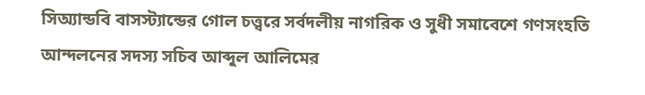সিঅ্যান্ডবি বাসস্ট্যান্ডের গোল চত্ত্বরে সর্বদলীয় নাগরিক ও সুধী সমাবেশে গণসংহতি আন্দলনের সদস্য সচিব আব্দুল আলিমের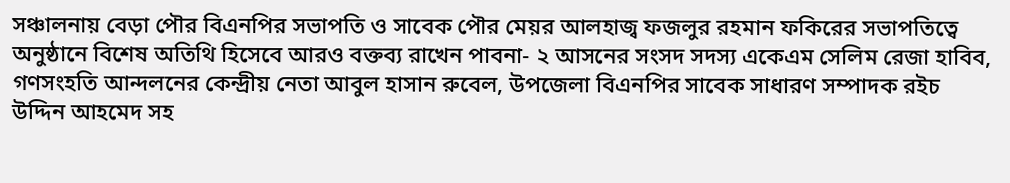সঞ্চালনায় বেড়া পৌর বিএনপির সভাপতি ও সাবেক পৌর মেয়র আলহাজ্ব ফজলুর রহমান ফকিরের সভাপতিত্বে অনুষ্ঠানে বিশেষ অতিথি হিসেবে আরও বক্তব্য রাখেন পাবনা- ২ আসনের সংসদ সদস্য একেএম সেলিম রেজা হাবিব, গণসংহতি আন্দলনের কেন্দ্রীয় নেতা আবুল হাসান রুবেল, উপজেলা বিএনপির সাবেক সাধারণ সম্পাদক রইচ উদ্দিন আহমেদ সহ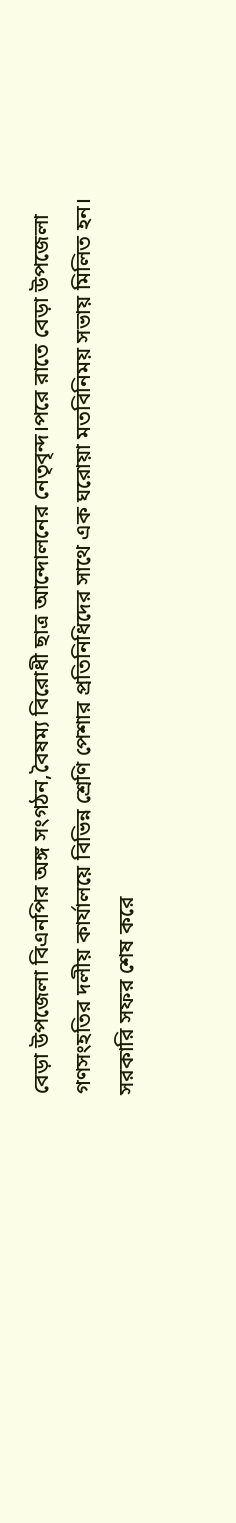বেড়া উপজেলা বিএনপির অঙ্গ সংগঠন,বৈষম্য বিরোধী ছাত্র আন্দোলনের নেতৃবৃন্দ।পরে রাতে বেড়া উপজেলা গণসংহতির দলীয় কার্যালয়ে বিভিন্ন শ্রেণি পেশার প্রতিনিধিদের সাথে এক ঘরোয়া মতবিনিময় সভায় মিলিত হন। সরকারি সফর শেষ করে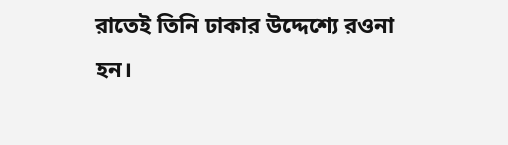রাতেই তিনি ঢাকার উদ্দেশ্যে রওনা হন।